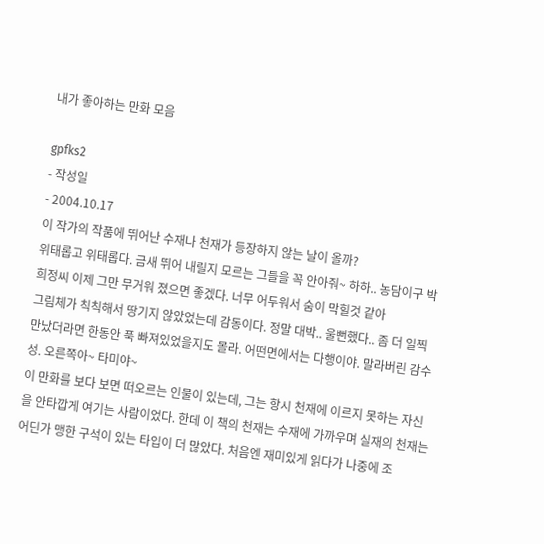내가 좋아하는 만화 모음

gpfks2
- 작성일
- 2004.10.17
이 작가의 작품에 뛰어난 수재나 천재가 등장하지 않는 날이 올까?
위태롭고 위태롭다. 금새 뛰어 내릴지 모르는 그들을 꼭 안아줘~ 하하.. 농담이구 박희정씨 이제 그만 무거워 졌으면 좋겠다. 너무 어두워서 숨이 막힐것 같아
그림체가 칙칙해서 땅기지 않았었는데 감동이다. 정말 대박.. 울뻔했다.. 좀 더 일찍 만났더라면 한동안 푹 빠져있었을지도 몰라. 어떤면에서는 다행이야. 말라버린 감수성. 오른쪽아~ 타미야~
이 만화를 보다 보면 떠오르는 인물이 있는데, 그는 항시 천재에 이르지 못하는 자신을 안타깝게 여기는 사람이었다. 한데 이 책의 천재는 수재에 가까우며 실재의 천재는 어딘가 맹한 구석이 있는 타입이 더 많았다. 처음엔 재미있게 읽다가 나중에 조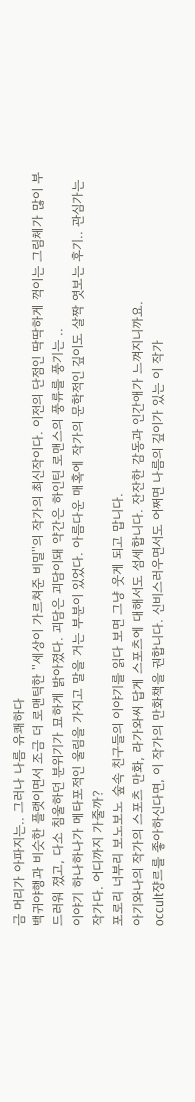금 머리가 아파지는.. 그러나 나름 유쾌하다
백귀야행과 비슷한 플랫이면서 조금 더 로맨틱한 ''세상이 가르쳐준 비밀''의 작가의 최신작이다. 이전의 단점인 딱딱하게 꺽이는 그림체가 많이 부드러워 졌고, 다소 침울하던 분위기가 묘하게 밝아졌다. 괴담은 괴담이돼 약간은 하인틴 로맨스의 풍류를 풍기는 ..
이야기 하나하나가 메타포적인 울림을 가지고 말을 거는 부분이 있었다. 아름다운 매혹에 작가의 문학적인 깊이도 살짝 엿보는 후기.. 관심가는 작가다. 어디까지 가줄까?
포로리 너부리 보노보노 숲속 친구들의 이야기를 읽다 보면 그냥 웃게 되고 맙니다.
아기와나의 작가의 스포츠 만화, 라가와씨 답게 스포츠에 대해서도 섬세합니다. 잔잔한 감동과 인간애가 느껴지니까요.
occult쟝르를 좋아하신다면, 이 작가의 만화책을 권합니다. 신비스러우면서도 어쩌면 나름의 깊이가 있는 이 작가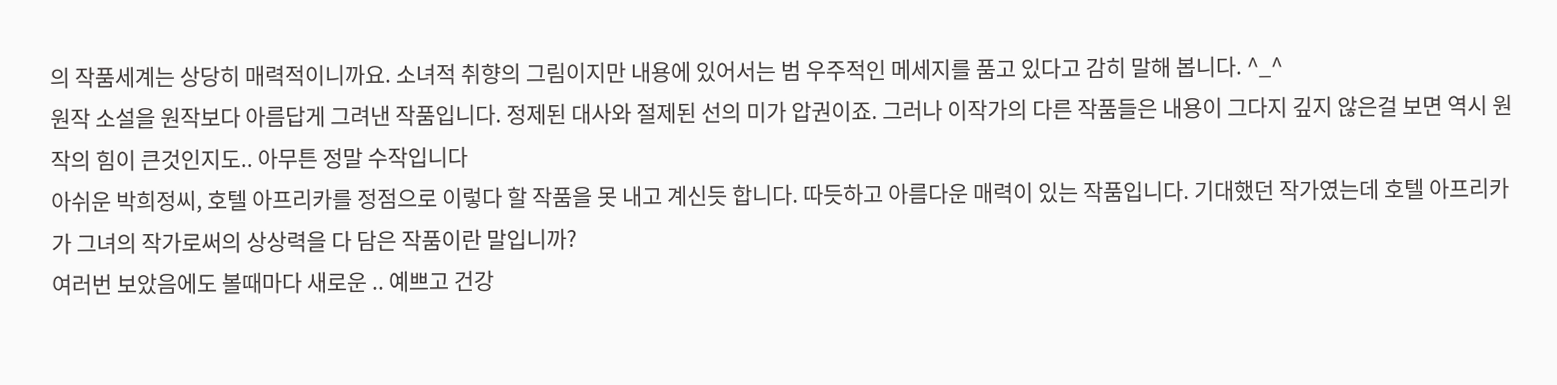의 작품세계는 상당히 매력적이니까요. 소녀적 취향의 그림이지만 내용에 있어서는 범 우주적인 메세지를 품고 있다고 감히 말해 봅니다. ^_^
원작 소설을 원작보다 아름답게 그려낸 작품입니다. 정제된 대사와 절제된 선의 미가 압권이죠. 그러나 이작가의 다른 작품들은 내용이 그다지 깊지 않은걸 보면 역시 원작의 힘이 큰것인지도.. 아무튼 정말 수작입니다
아쉬운 박희정씨, 호텔 아프리카를 정점으로 이렇다 할 작품을 못 내고 계신듯 합니다. 따듯하고 아름다운 매력이 있는 작품입니다. 기대했던 작가였는데 호텔 아프리카가 그녀의 작가로써의 상상력을 다 담은 작품이란 말입니까?
여러번 보았음에도 볼때마다 새로운 .. 예쁘고 건강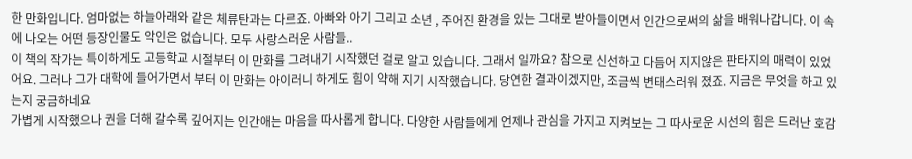한 만화입니다. 엄마없는 하늘아래와 같은 체류탄과는 다르죠. 아빠와 아기 그리고 소년 , 주어진 환경을 있는 그대로 받아들이면서 인간으로써의 삶을 배워나갑니다. 이 속에 나오는 어떤 등장인물도 악인은 없습니다. 모두 사랑스러운 사람들..
이 책의 작가는 특이하게도 고등학교 시절부터 이 만화를 그려내기 시작했던 걸로 알고 있습니다. 그래서 일까요? 참으로 신선하고 다듬어 지지않은 판타지의 매력이 있었어요. 그러나 그가 대학에 들어가면서 부터 이 만화는 아이러니 하게도 힘이 약해 지기 시작했습니다. 당연한 결과이겠지만, 조금씩 변태스러워 졌죠. 지금은 무엇을 하고 있는지 궁금하네요
가볍게 시작했으나 권을 더해 갈수록 깊어지는 인간애는 마음을 따사롭게 합니다. 다양한 사람들에게 언제나 관심을 가지고 지켜보는 그 따사로운 시선의 힘은 드러난 호감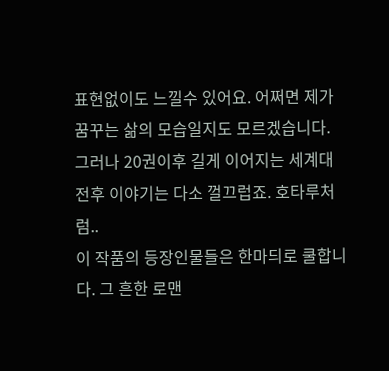표현없이도 느낄수 있어요. 어쩌면 제가 꿈꾸는 삶의 모습일지도 모르겠습니다. 그러나 20권이후 길게 이어지는 세계대전후 이야기는 다소 껄끄럽죠. 호타루처럼..
이 작품의 등장인물들은 한마듸로 쿨합니다. 그 흔한 로맨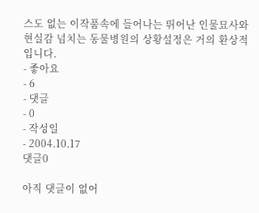스도 없는 이작품속에 들어나는 뛰어난 인물묘사와 현실감 넘치는 동물병원의 상황설정은 거의 환상적입니다.
- 좋아요
- 6
- 댓글
- 0
- 작성일
- 2004.10.17
댓글0

아직 댓글이 없어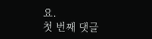요.
첫 번째 댓글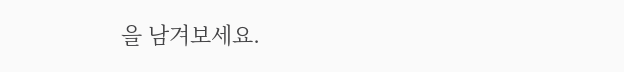을 남겨보세요.